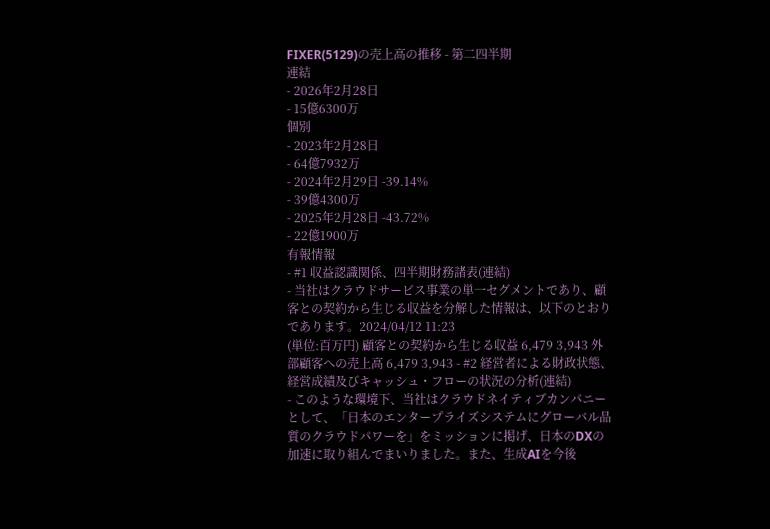FIXER(5129)の売上高の推移 - 第二四半期
連結
- 2026年2月28日
- 15億6300万
個別
- 2023年2月28日
- 64億7932万
- 2024年2月29日 -39.14%
- 39億4300万
- 2025年2月28日 -43.72%
- 22億1900万
有報情報
- #1 収益認識関係、四半期財務諸表(連結)
- 当社はクラウドサービス事業の単一セグメントであり、顧客との契約から生じる収益を分解した情報は、以下のとおりであります。2024/04/12 11:23
(単位:百万円) 顧客との契約から生じる収益 6,479 3,943 外部顧客への売上高 6,479 3,943 - #2 経営者による財政状態、経営成績及びキャッシュ・フローの状況の分析(連結)
- このような環境下、当社はクラウドネイティブカンパニーとして、「日本のエンタープライズシステムにグローバル品質のクラウドパワーを」をミッションに掲げ、日本のDXの加速に取り組んでまいりました。また、生成AIを今後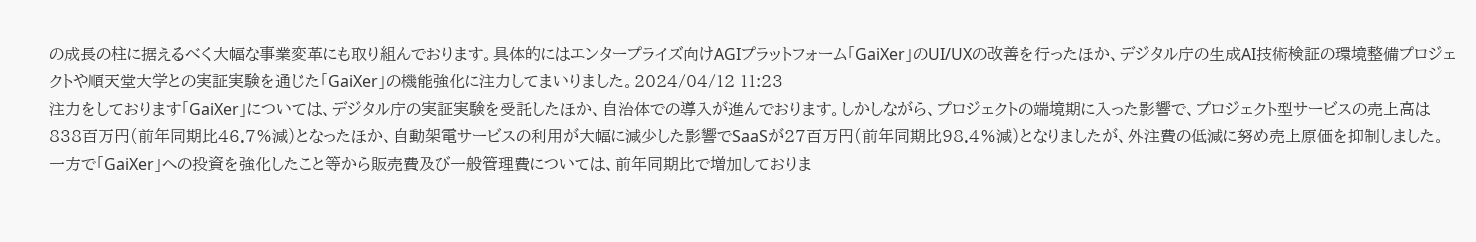の成長の柱に据えるべく大幅な事業変革にも取り組んでおります。具体的にはエンタープライズ向けAGIプラットフォーム「GaiXer」のUI/UXの改善を行ったほか、デジタル庁の生成AI技術検証の環境整備プロジェクトや順天堂大学との実証実験を通じた「GaiXer」の機能強化に注力してまいりました。2024/04/12 11:23
注力をしております「GaiXer」については、デジタル庁の実証実験を受託したほか、自治体での導入が進んでおります。しかしながら、プロジェクトの端境期に入った影響で、プロジェクト型サービスの売上高は838百万円(前年同期比46.7%減)となったほか、自動架電サービスの利用が大幅に減少した影響でSaaSが27百万円(前年同期比98.4%減)となりましたが、外注費の低減に努め売上原価を抑制しました。一方で「GaiXer」への投資を強化したこと等から販売費及び一般管理費については、前年同期比で増加しておりま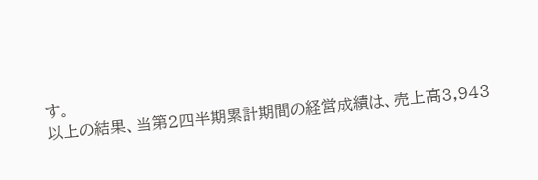す。
以上の結果、当第2四半期累計期間の経営成績は、売上高3,943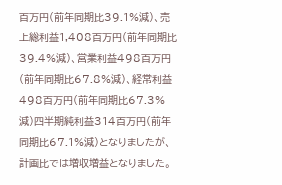百万円(前年同期比39.1%減)、売上総利益1,408百万円(前年同期比39.4%減)、営業利益498百万円(前年同期比67.8%減)、経常利益498百万円(前年同期比67.3%減)四半期純利益314百万円(前年同期比67.1%減)となりましたが、計画比では増収増益となりました。